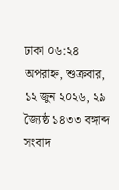ঢাকা ০৬:২৪ অপরাহ্ন, শুক্রবার, ১২ জুন ২০২৬, ২৯ জ্যৈষ্ঠ ১৪৩৩ বঙ্গাব্দ
সংবাদ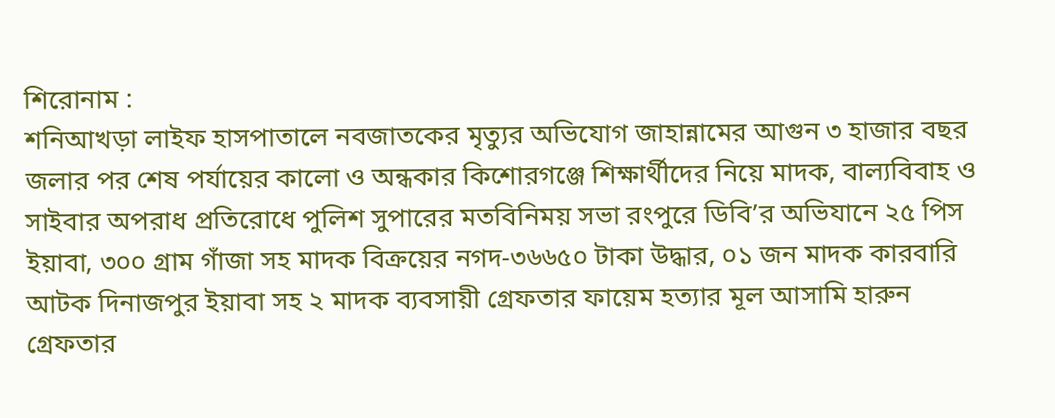শিরোনাম :
শনিআখড়া লাইফ হাসপাতালে নবজাতকের মৃত্যুর অভিযোগ জাহান্নামের আগুন ৩ হাজার বছর জলার পর শেষ পর্যায়ের কালো ও অন্ধকার কিশোরগঞ্জে শিক্ষার্থীদের নিয়ে মাদক, বাল্যবিবাহ ও সাইবার অপরাধ প্রতিরোধে পুলিশ সুপারের মতবিনিময় সভা রংপুরে ডিবি’র অভিযানে ২৫ পিস ইয়াবা, ৩০০ গ্রাম গাঁজা সহ মাদক বিক্রয়ের নগদ-৩৬৬৫০ টাকা উদ্ধার, ০১ জন মাদক কারবারি আটক দিনাজপুর ইয়াবা সহ ২ মাদক ব্যবসায়ী গ্রেফতার ফায়েম হত্যার মূল আসামি হারুন গ্রেফতার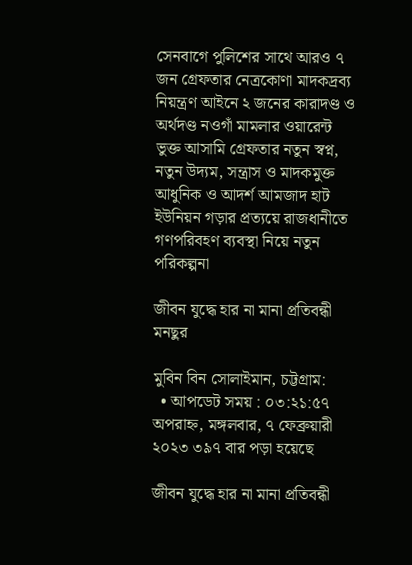সেনবাগে পুলিশের সাথে আরও ৭ জন গ্রেফতার নেত্রকোণা মাদকদ্রব্য নিয়ন্ত্রণ আইনে ২ জনের কারাদণ্ড ও অর্থদণ্ড নওগাঁ মামলার ওয়ারেন্ট ভুক্ত আসামি গ্রেফতার নতুন স্বপ্ন, নতুন উদ্যম, সন্ত্রাস ও মাদকমুক্ত আধুনিক ও আদর্শ আমজাদ হাট ইউনিয়ন গড়ার প্রত্যয়ে রাজধানীতে গণপরিবহণ ব্যবস্থা নিয়ে নতুন পরিকল্পনা

জীবন যুদ্ধে হার না মানা প্রতিবন্ধী মনছুর

মুবিন বিন সোলাইমান, চট্টগ্রাম:
  • আপডেট সময় : ০৩:২১:৫৭ অপরাহ্ন, মঙ্গলবার, ৭ ফেব্রুয়ারী ২০২৩ ৩৯৭ বার পড়া হয়েছে

জীবন যুদ্ধে হার না মানা প্রতিবন্ধী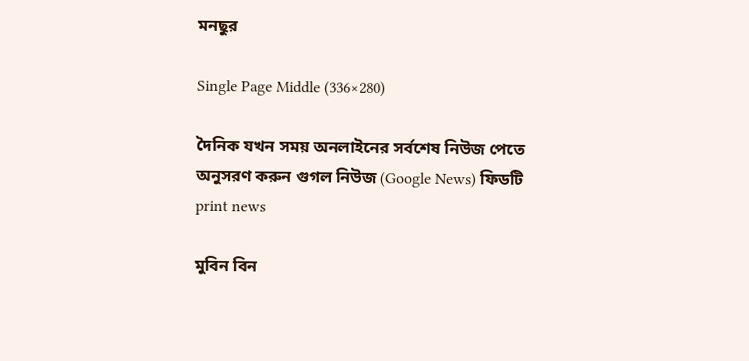মনছুর

Single Page Middle (336×280)

দৈনিক যখন সময় অনলাইনের সর্বশেষ নিউজ পেতে অনুসরণ করুন গুগল নিউজ (Google News) ফিডটি
print news

মুবিন বিন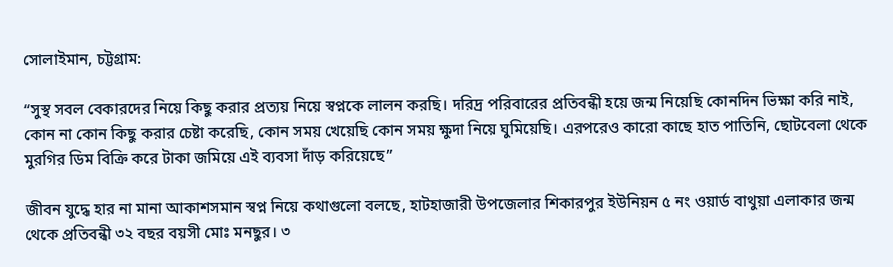সোলাইমান, চট্টগ্রাম:

“সুস্থ সবল বেকারদের নিয়ে কিছু করার প্রত্যয় নিয়ে স্বপ্নকে লালন করছি। দরিদ্র পরিবারের প্রতিবন্ধী হয়ে জন্ম নিয়েছি কোনদিন ভিক্ষা করি নাই, কোন না কোন কিছু করার চেষ্টা করেছি, কোন সময় খেয়েছি কোন সময় ক্ষুদা নিয়ে ঘুমিয়েছি। এরপরেও কারো কাছে হাত পাতিনি, ছোটবেলা থেকে মুরগির ডিম বিক্রি করে টাকা জমিয়ে এই ব্যবসা দাঁড় করিয়েছে”

জীবন যুদ্ধে হার না মানা আকাশসমান স্বপ্ন নিয়ে কথাগুলো বলছে, হাটহাজারী উপজেলার শিকারপুর ইউনিয়ন ৫ নং ওয়ার্ড বাথুয়া এলাকার জন্ম থেকে প্রতিবন্ধী ৩২ বছর বয়সী মোঃ মনছুর। ৩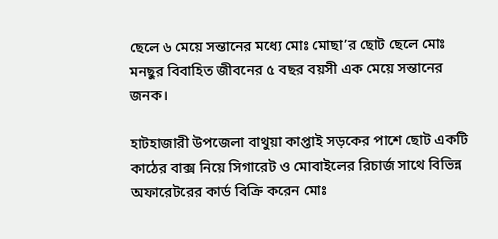ছেলে ৬ মেয়ে সন্তানের মধ্যে মোঃ মোছা’র ছোট ছেলে মোঃ মনছুর বিবাহিত জীবনের ৫ বছর বয়সী এক মেয়ে সন্তানের জনক।

হাটহাজারী উপজেলা বাথুয়া কাপ্তাই সড়কের পাশে ছোট একটি কাঠের বাক্স নিয়ে সিগারেট ও মোবাইলের রিচার্জ সাথে বিভিন্ন অফারেটরের কার্ড বিক্রি করেন মোঃ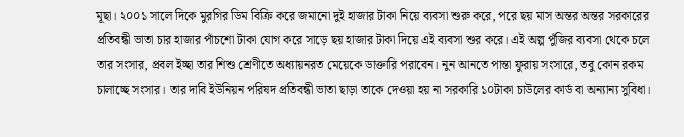মূছা। ২০০১ সালে দিকে মুরগির ডিম বিক্রি করে জমানো দুই হাজার টাকা নিয়ে ব্যবসা শুরু করে, পরে ছয় মাস অন্তর অন্তর সরকারের প্রতিবন্ধী ভাতা চার হাজার পাঁচশো টাকা যোগ করে সাড়ে ছয় হাজার টাকা দিয়ে এই ব্যবসা শুর করে। এই অল্প পুঁজির ব্যবসা থেকে চলে তার সংসার, প্রবল ইচ্ছা তার শিশু শ্রেণীতে অধ্যায়নরত মেয়েকে ডাক্তারি পরাবেন। নুন আনতে পান্তা ফুরায় সংসারে, তবু কোন রকম চালাচ্ছে সংসার। তার দাবি ইউনিয়ন পরিষদ প্রতিবন্ধী ভাতা ছাড়া তাকে দেওয়া হয় না সরকারি ১০টাকা চাউলের কার্ড বা অন্যান্য সুবিধা।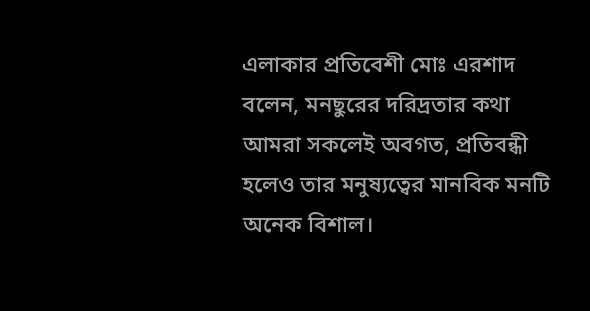এলাকার প্রতিবেশী মোঃ এরশাদ বলেন, মনছুরের দরিদ্রতার কথা আমরা সকলেই অবগত, প্রতিবন্ধী হলেও তার মনুষ্যত্বের মানবিক মনটি অনেক বিশাল।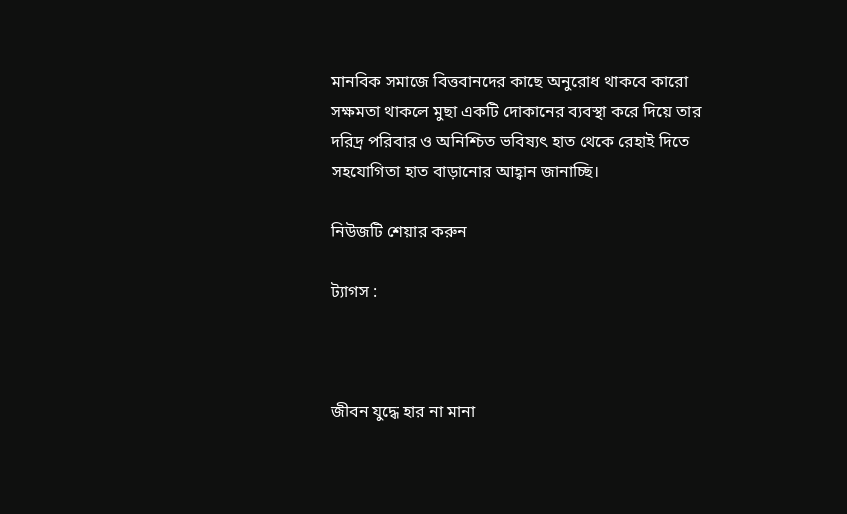মানবিক সমাজে বিত্তবানদের কাছে অনুরোধ থাকবে কারো সক্ষমতা থাকলে মুছা একটি দোকানের ব্যবস্থা করে দিয়ে তার দরিদ্র পরিবার ও অনিশ্চিত ভবিষ্যৎ হাত থেকে রেহাই দিতে সহযোগিতা হাত বাড়ানোর আহ্বান জানাচ্ছি।

নিউজটি শেয়ার করুন

ট্যাগস :



জীবন যুদ্ধে হার না মানা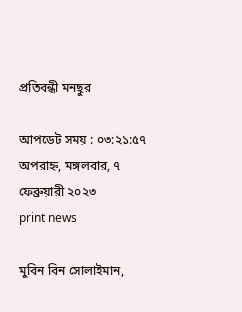প্রতিবন্ধী মনছুর

আপডেট সময় : ০৩:২১:৫৭ অপরাহ্ন, মঙ্গলবার, ৭ ফেব্রুয়ারী ২০২৩
print news

মুবিন বিন সোলাইমান,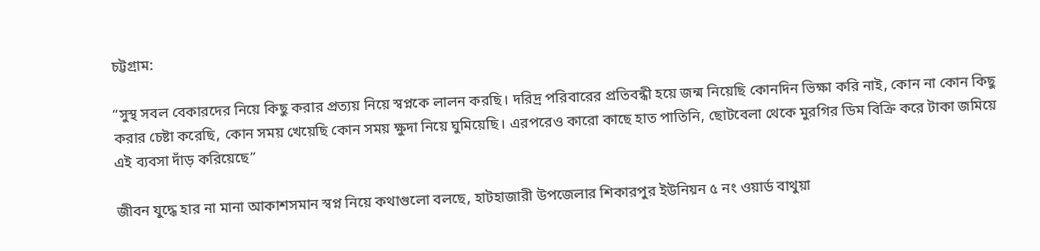চট্টগ্রাম:

“সুস্থ সবল বেকারদের নিয়ে কিছু করার প্রত্যয় নিয়ে স্বপ্নকে লালন করছি। দরিদ্র পরিবারের প্রতিবন্ধী হয়ে জন্ম নিয়েছি কোনদিন ভিক্ষা করি নাই, কোন না কোন কিছু করার চেষ্টা করেছি, কোন সময় খেয়েছি কোন সময় ক্ষুদা নিয়ে ঘুমিয়েছি। এরপরেও কারো কাছে হাত পাতিনি, ছোটবেলা থেকে মুরগির ডিম বিক্রি করে টাকা জমিয়ে এই ব্যবসা দাঁড় করিয়েছে”

জীবন যুদ্ধে হার না মানা আকাশসমান স্বপ্ন নিয়ে কথাগুলো বলছে, হাটহাজারী উপজেলার শিকারপুর ইউনিয়ন ৫ নং ওয়ার্ড বাথুয়া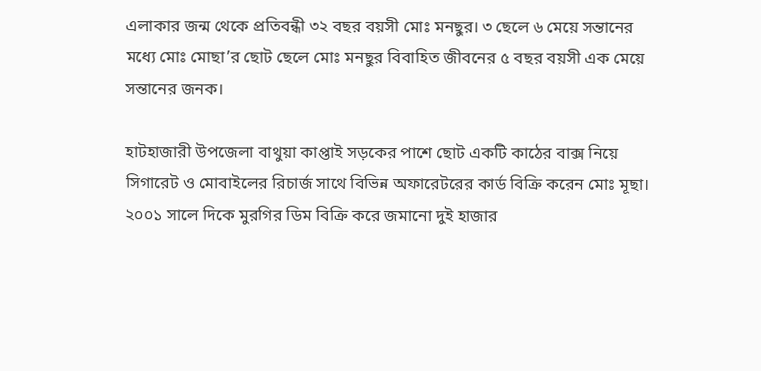এলাকার জন্ম থেকে প্রতিবন্ধী ৩২ বছর বয়সী মোঃ মনছুর। ৩ ছেলে ৬ মেয়ে সন্তানের মধ্যে মোঃ মোছা’র ছোট ছেলে মোঃ মনছুর বিবাহিত জীবনের ৫ বছর বয়সী এক মেয়ে সন্তানের জনক।

হাটহাজারী উপজেলা বাথুয়া কাপ্তাই সড়কের পাশে ছোট একটি কাঠের বাক্স নিয়ে সিগারেট ও মোবাইলের রিচার্জ সাথে বিভিন্ন অফারেটরের কার্ড বিক্রি করেন মোঃ মূছা। ২০০১ সালে দিকে মুরগির ডিম বিক্রি করে জমানো দুই হাজার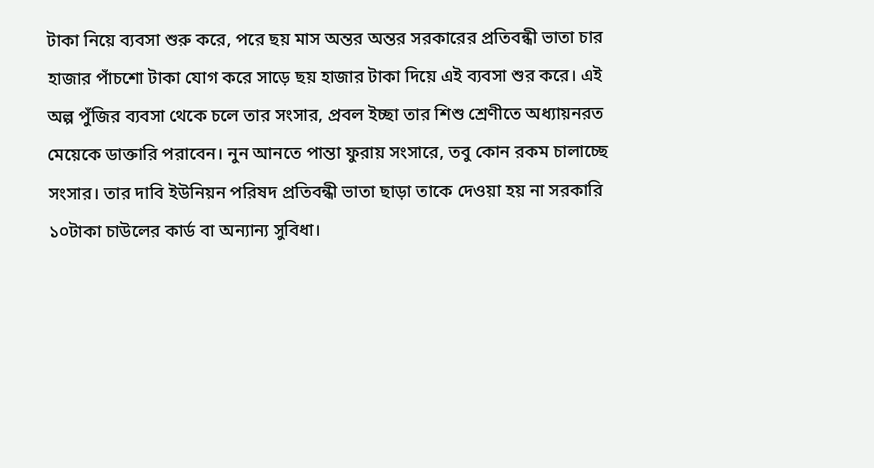টাকা নিয়ে ব্যবসা শুরু করে, পরে ছয় মাস অন্তর অন্তর সরকারের প্রতিবন্ধী ভাতা চার হাজার পাঁচশো টাকা যোগ করে সাড়ে ছয় হাজার টাকা দিয়ে এই ব্যবসা শুর করে। এই অল্প পুঁজির ব্যবসা থেকে চলে তার সংসার, প্রবল ইচ্ছা তার শিশু শ্রেণীতে অধ্যায়নরত মেয়েকে ডাক্তারি পরাবেন। নুন আনতে পান্তা ফুরায় সংসারে, তবু কোন রকম চালাচ্ছে সংসার। তার দাবি ইউনিয়ন পরিষদ প্রতিবন্ধী ভাতা ছাড়া তাকে দেওয়া হয় না সরকারি ১০টাকা চাউলের কার্ড বা অন্যান্য সুবিধা।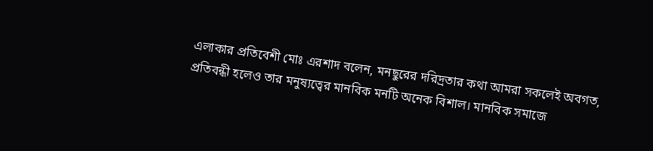এলাকার প্রতিবেশী মোঃ এরশাদ বলেন, মনছুরের দরিদ্রতার কথা আমরা সকলেই অবগত, প্রতিবন্ধী হলেও তার মনুষ্যত্বের মানবিক মনটি অনেক বিশাল। মানবিক সমাজে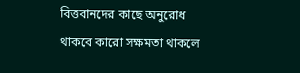বিত্তবানদের কাছে অনুরোধ থাকবে কারো সক্ষমতা থাকলে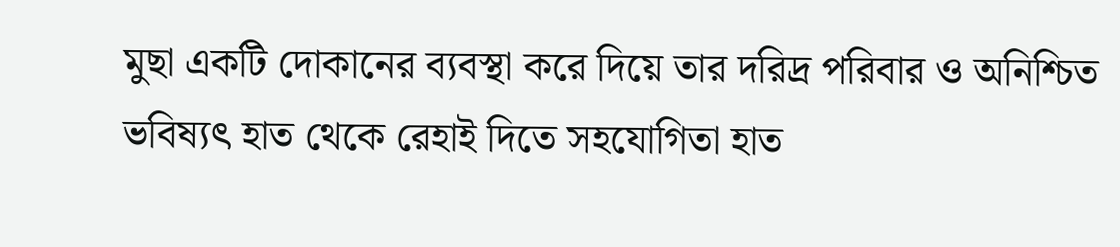মুছা একটি দোকানের ব্যবস্থা করে দিয়ে তার দরিদ্র পরিবার ও অনিশ্চিত ভবিষ্যৎ হাত থেকে রেহাই দিতে সহযোগিতা হাত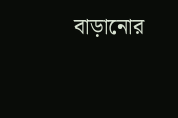বাড়ানোর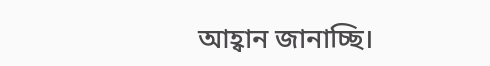আহ্বান জানাচ্ছি।